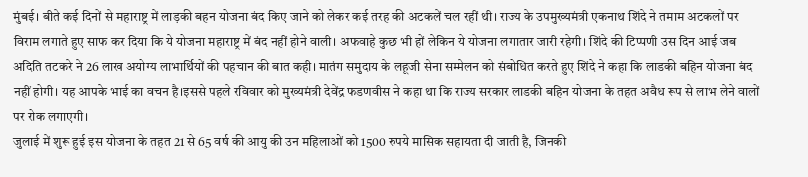मुंबई। बीते कई दिनों से महाराष्ट्र में लाड़की बहन योजना बंद किए जाने को लेकर कई तरह की अटकलें चल रहीं थी। राज्य के उपमुख्यमंत्री एकनाथ शिंदे ने तमाम अटकलों पर विराम लगाते हुए साफ कर दिया कि ये योजना महाराष्ट्र में बंद नहीं होने वाली। अफवाहे कुछ भी हों लेकिन ये योजना लगातार जारी रहेगी। शिंदे की टिप्पणी उस दिन आई जब अदिति तटकरे ने 26 लाख अयोग्य लाभार्थियों की पहचान की बात कही। मातंग समुदाय के लहूजी सेना सम्मेलन को संबोधित करते हुए शिंदे ने कहा कि लाडकी बहिन योजना बंद नहीं होगी। यह आपके भाई का वचन है।इससे पहले रविवार को मुख्यमंत्री देवेंद्र फडणवीस ने कहा था कि राज्य सरकार लाडकी बहिन योजना के तहत अवैध रूप से लाभ लेने वालों पर रोक लगाएगी।
जुलाई में शुरू हुई इस योजना के तहत 21 से 65 वर्ष की आयु की उन महिलाओं को 1500 रुपये मासिक सहायता दी जाती है, जिनकी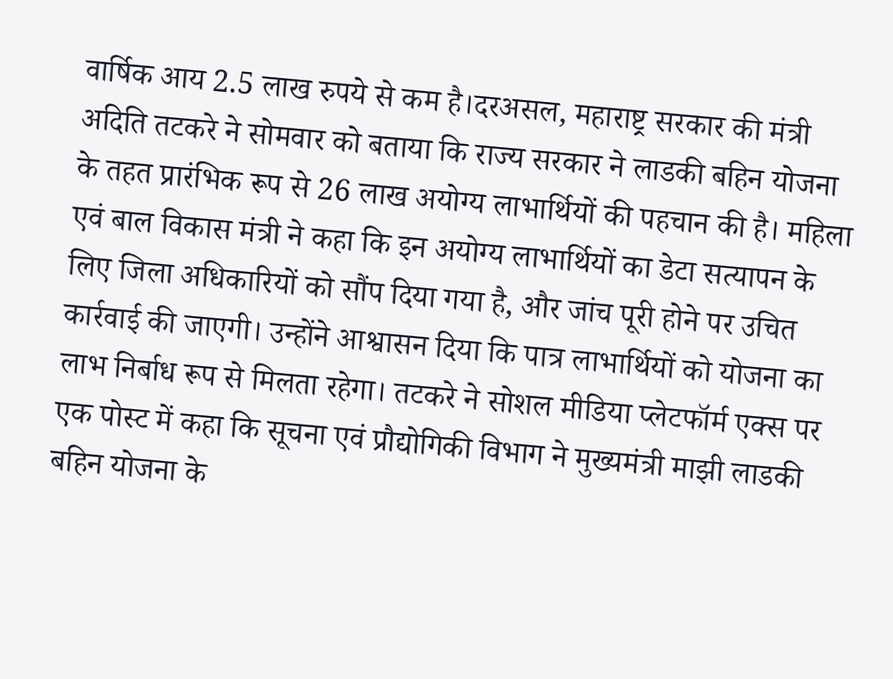वार्षिक आय 2.5 लाख रुपये से कम है।दरअसल, महाराष्ट्र सरकार की मंत्री अदिति तटकरे ने सोमवार को बताया कि राज्य सरकार ने लाडकी बहिन योजना के तहत प्रारंभिक रूप से 26 लाख अयोग्य लाभार्थियों की पहचान की है। महिला एवं बाल विकास मंत्री ने कहा कि इन अयोग्य लाभार्थियों का डेटा सत्यापन के लिए जिला अधिकारियों को सौंप दिया गया है, और जांच पूरी होने पर उचित कार्रवाई की जाएगी। उन्होंने आश्वासन दिया कि पात्र लाभार्थियों को योजना का लाभ निर्बाध रूप से मिलता रहेगा। तटकरे ने सोशल मीडिया प्लेटफॉर्म एक्स पर एक पोस्ट में कहा कि सूचना एवं प्रौद्योगिकी विभाग ने मुख्यमंत्री माझी लाडकी बहिन योजना के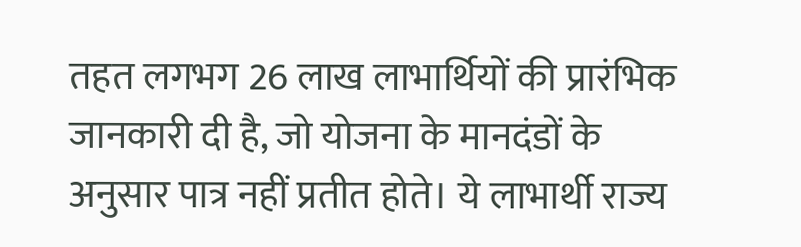तहत लगभग 26 लाख लाभार्थियों की प्रारंभिक जानकारी दी है, जो योजना के मानदंडों के अनुसार पात्र नहीं प्रतीत होते। ये लाभार्थी राज्य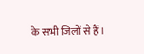के सभी जिलों से हैं।